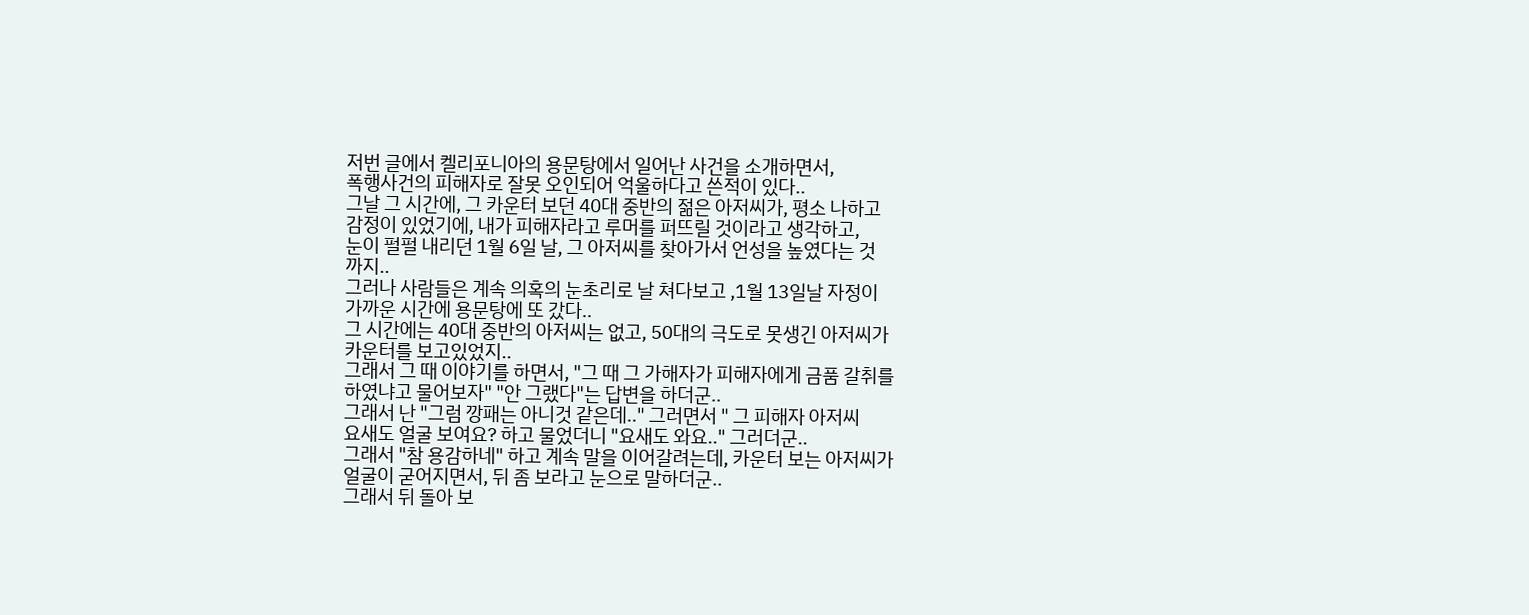저번 글에서 켈리포니아의 용문탕에서 일어난 사건을 소개하면서,
폭행사건의 피해자로 잘못 오인되어 억울하다고 쓴적이 있다..
그날 그 시간에, 그 카운터 보던 40대 중반의 젊은 아저씨가, 평소 나하고
감정이 있었기에, 내가 피해자라고 루머를 퍼뜨릴 것이라고 생각하고,
눈이 펄펄 내리던 1월 6일 날, 그 아저씨를 찾아가서 언성을 높였다는 것
까지..
그러나 사람들은 계속 의혹의 눈초리로 날 쳐다보고 ,1월 13일날 자정이
가까운 시간에 용문탕에 또 갔다..
그 시간에는 40대 중반의 아저씨는 없고, 50대의 극도로 못생긴 아저씨가
카운터를 보고있었지..
그래서 그 때 이야기를 하면서, "그 때 그 가해자가 피해자에게 금품 갈취를
하였냐고 물어보자" "안 그랬다"는 답변을 하더군..
그래서 난 "그럼 깡패는 아니것 같은데.." 그러면서 " 그 피해자 아저씨
요새도 얼굴 보여요? 하고 물었더니 "요새도 와요.." 그러더군..
그래서 "참 용감하네" 하고 계속 말을 이어갈려는데, 카운터 보는 아저씨가
얼굴이 굳어지면서, 뒤 좀 보라고 눈으로 말하더군..
그래서 뒤 돌아 보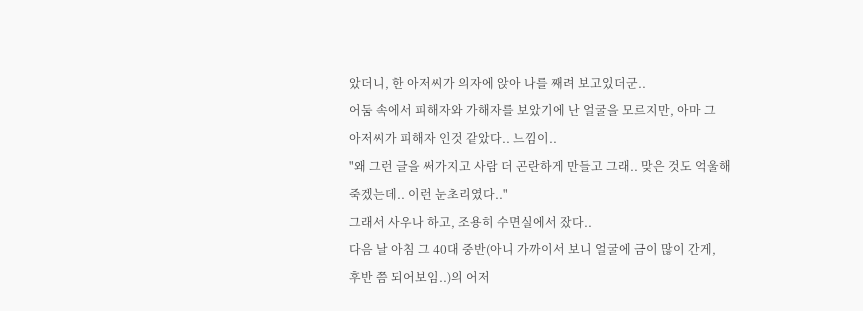았더니, 한 아저씨가 의자에 앉아 나를 째려 보고있더군..
어둠 속에서 피해자와 가해자를 보았기에 난 얼굴을 모르지만, 아마 그
아저씨가 피해자 인것 같았다.. 느낌이..
"왜 그런 글을 써가지고 사람 더 곤란하게 만들고 그래.. 맞은 것도 억울해
죽겠는데.. 이런 눈초리였다.."
그래서 사우나 하고, 조용히 수면실에서 잤다..
다음 날 아침 그 40대 중반(아니 가까이서 보니 얼굴에 금이 많이 간게,
후반 쯤 되어보임..)의 어저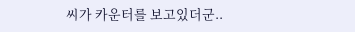씨가 카운터를 보고있더군..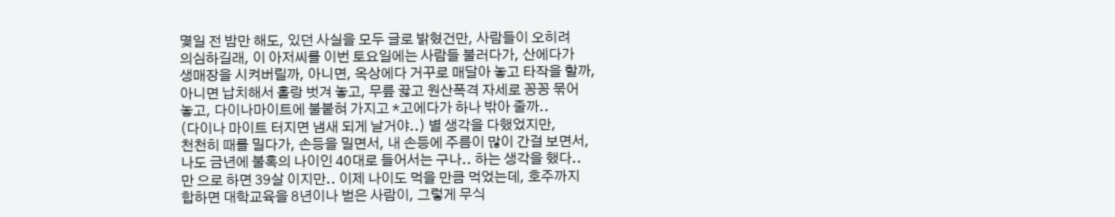몇일 전 밤만 해도, 있던 사실을 모두 글로 밝혔건만, 사람들이 오히려
의심하길래, 이 아저씨를 이번 토요일에는 사람들 불러다가, 산에다가
생매장을 시켜버릴까, 아니면, 옥상에다 거꾸로 매달아 놓고 타작을 할까,
아니면 납치해서 홀랑 벗겨 놓고, 무릎 끓고 원산폭격 자세로 꽁꽁 묶어
놓고, 다이나마이트에 불붙혀 가지고 *고에다가 하나 밖아 줄까..
(다이나 마이트 터지면 냄새 되게 날거야..) 별 생각을 다했었지만,
천천히 때를 밀다가, 손등을 밀면서, 내 손등에 주름이 많이 간걸 보면서,
나도 금년에 불혹의 나이인 40대로 들어서는 구나.. 하는 생각을 했다..
만 으로 하면 39살 이지만.. 이제 나이도 먹을 만큼 먹었는데, 호주까지
합하면 대학교육을 8년이나 벋은 사람이, 그렇게 무식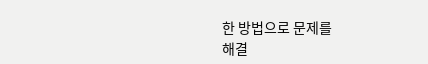한 방법으로 문제를
해결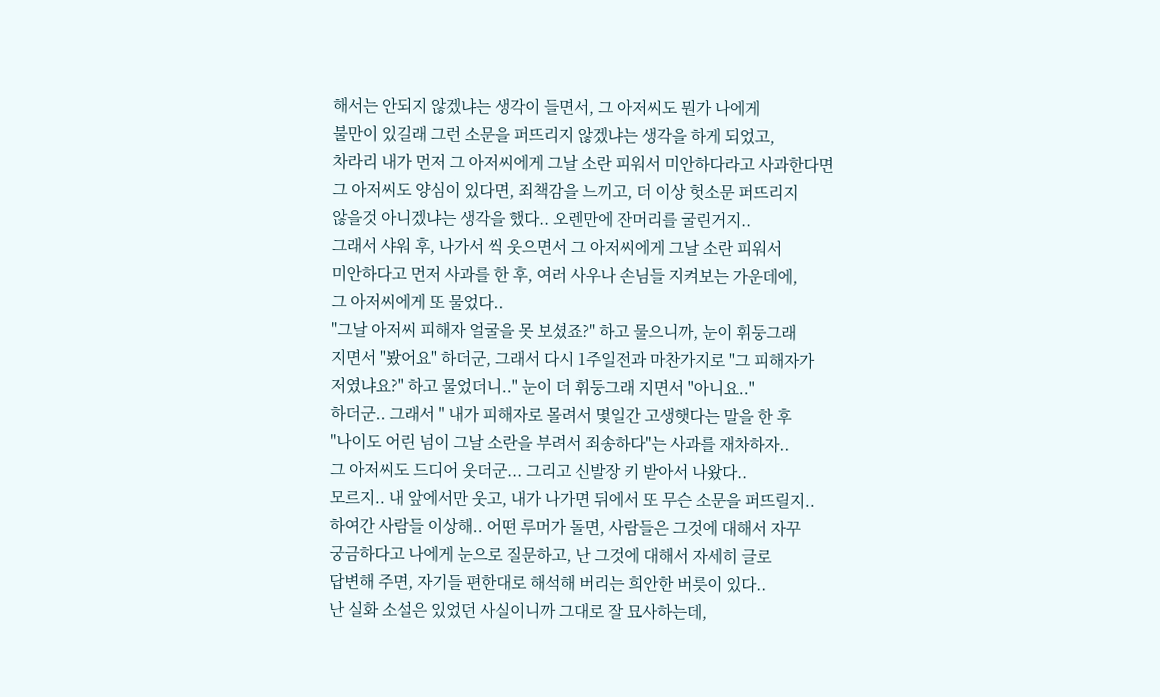해서는 안되지 않겠냐는 생각이 들면서, 그 아저씨도 뭔가 나에게
불만이 있길래 그런 소문을 퍼뜨리지 않겠냐는 생각을 하게 되었고,
차라리 내가 먼저 그 아저씨에게 그날 소란 피워서 미안하다라고 사과한다면
그 아저씨도 양심이 있다면, 죄책감을 느끼고, 더 이상 헛소문 퍼뜨리지
않을것 아니겠냐는 생각을 했다.. 오렌만에 잔머리를 굴린거지..
그래서 샤워 후, 나가서 씩 웃으면서 그 아저씨에게 그날 소란 피워서
미안하다고 먼저 사과를 한 후, 여러 사우나 손님들 지켜보는 가운데에,
그 아저씨에게 또 물었다..
"그날 아저씨 피해자 얼굴을 못 보셨죠?" 하고 물으니까, 눈이 휘둥그래
지면서 "봤어요" 하더군, 그래서 다시 1주일전과 마찬가지로 "그 피해자가
저였냐요?" 하고 물었더니.." 눈이 더 휘둥그래 지면서 "아니요.."
하더군.. 그래서 " 내가 피해자로 몰려서 몇일간 고생햇다는 말을 한 후
"나이도 어린 넘이 그날 소란을 부려서 죄송하다"는 사과를 재차하자..
그 아저씨도 드디어 웃더군... 그리고 신발장 키 받아서 나왔다..
모르지.. 내 앞에서만 웃고, 내가 나가면 뒤에서 또 무슨 소문을 퍼뜨릴지..
하여간 사람들 이상해.. 어떤 루머가 돌면, 사람들은 그것에 대해서 자꾸
궁금하다고 나에게 눈으로 질문하고, 난 그것에 대해서 자세히 글로
답변해 주면, 자기들 편한대로 해석해 버리는 희안한 버릇이 있다..
난 실화 소설은 있었던 사실이니까 그대로 잘 묘사하는데,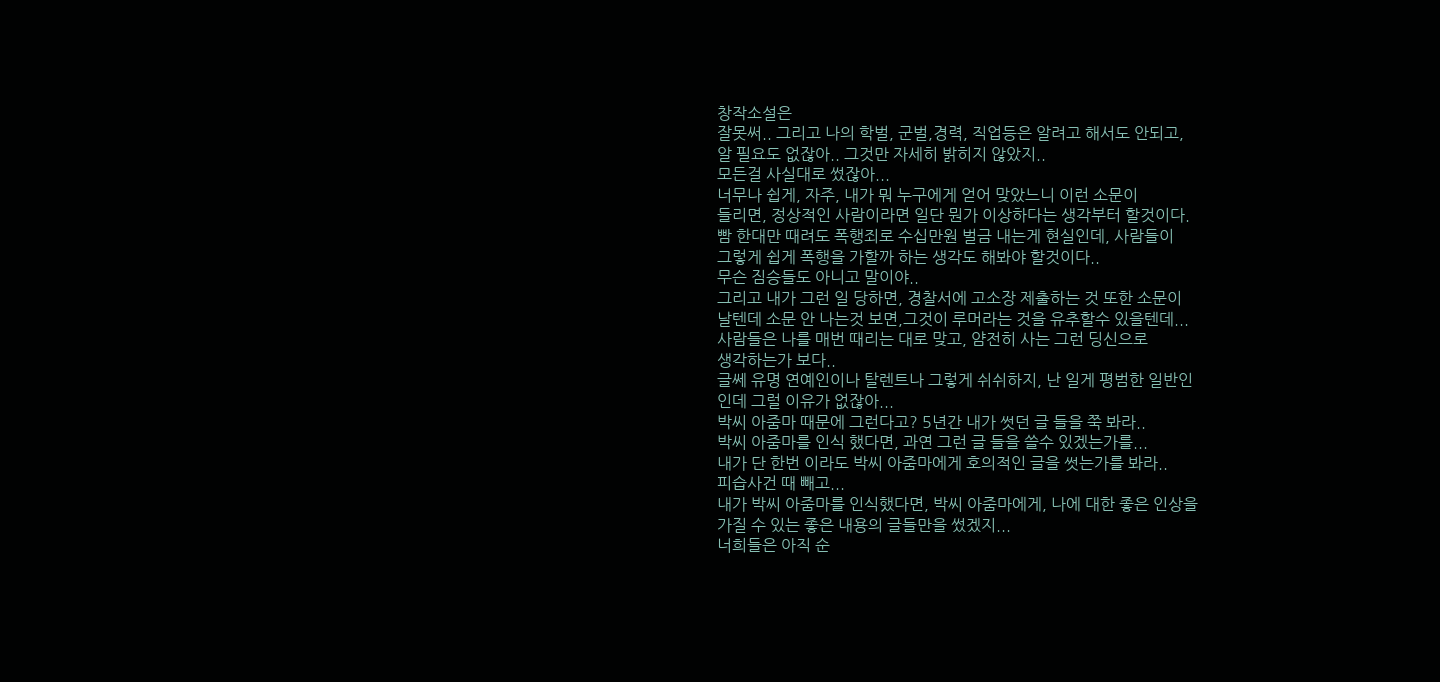창작소설은
잘못써.. 그리고 나의 학벌, 군벌,경력, 직업등은 알려고 해서도 안되고,
알 필요도 없잖아.. 그것만 자세히 밝히지 않았지..
모든걸 사실대로 썼잖아...
너무나 쉽게, 자주, 내가 뭐 누구에게 얻어 맞았느니 이런 소문이
들리면, 정상적인 사람이라면 일단 뭔가 이상하다는 생각부터 할것이다.
빰 한대만 때려도 폭행죄로 수십만원 벌금 내는게 현실인데, 사람들이
그렇게 쉽게 폭행을 가할까 하는 생각도 해봐야 할것이다..
무슨 짐승들도 아니고 말이야..
그리고 내가 그런 일 당하면, 경찰서에 고소장 제출하는 것 또한 소문이
날텐데 소문 안 나는것 보면,그것이 루머라는 것을 유추할수 있을텐데...
사람들은 나를 매번 때리는 대로 맞고, 얌전히 사는 그런 딩신으로
생각하는가 보다..
글쎄 유명 연예인이나 탈렌트나 그렇게 쉬쉬하지, 난 일게 평범한 일반인
인데 그럴 이유가 없잖아...
박씨 아줌마 때문에 그런다고? 5년간 내가 썻던 글 들을 쭉 봐라..
박씨 아줌마를 인식 했다면, 과연 그런 글 들을 쓸수 있겠는가를...
내가 단 한번 이라도 박씨 아줌마에게 호의적인 글을 썻는가를 봐라..
피습사건 때 빼고...
내가 박씨 아줌마를 인식했다면, 박씨 아줌마에게, 나에 대한 좋은 인상을
가질 수 있는 좋은 내용의 글들만을 썼겠지...
너희들은 아직 순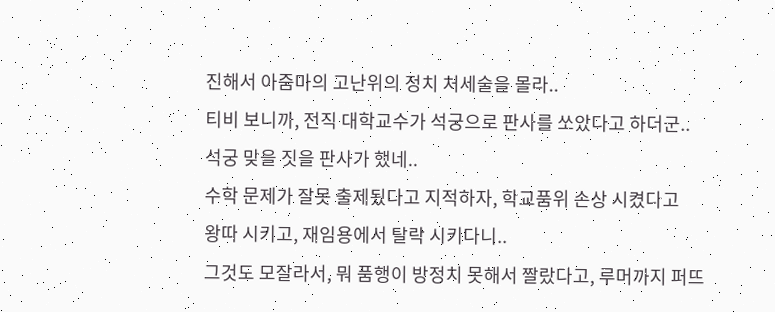진해서 아줌마의 고난위의 정치 처세술을 몰라..
티비 보니까, 전직 대학교수가 석궁으로 판사를 쏘았다고 하더군..
석궁 맞을 짓을 판사가 했네..
수학 문제가 잘못 출제됬다고 지적하자, 학교품위 손상 시켰다고
왕따 시키고, 재임용에서 탈락 시키다니..
그것도 모잘라서, 뭐 품행이 방정치 못해서 짤랐다고, 루머까지 퍼뜨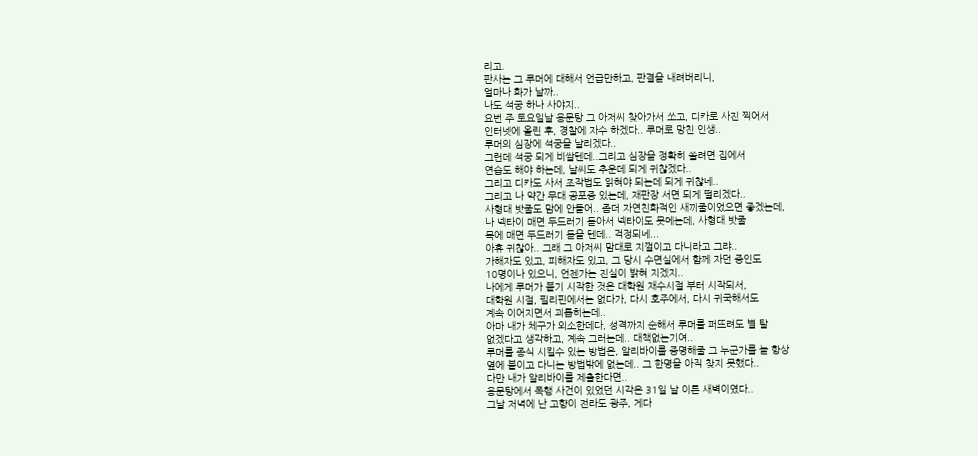리고.
판사는 그 루머에 대해서 언급만하고, 판결을 내려버리니,
얼마나 화가 날까..
나도 석궁 하나 사야지..
요번 주 토요일날 용문탕 그 아저씨 찾아가서 쏘고, 디카로 사진 찍어서
인터넷에 올린 후, 경찰에 자수 하겠다.. 루머로 망친 인생..
루머의 심장에 석궁을 날리겠다..
그런데 석궁 되게 비쌀텐데..그리고 심장을 정확히 쏠려면 집에서
연습도 해야 하는데, 날씨도 추운데 되게 귀찮겠다..
그리고 디카도 사서 조작법도 읽혀야 되는데 되게 귀찮네..
그리고 나 약간 무대 공포증 있는데, 재판장 서면 되게 떨리겠다..
사형대 밧줄도 맘에 안들어.. 좀더 자연친화적인 새끼줄이었으면 좋겠는데,
나 넥타이 매면 두드러기 돋아서 넥타이도 못메는데, 사형대 밧줄
목에 매면 두드러기 돋을 텐데.. 걱정되네...
아휴 귀찮아.. 그래 그 아저씨 맘대로 지껄이고 다니라고 그랴..
가해자도 있고, 피해자도 있고, 그 당시 수면실에서 함께 자던 증인도
10명이나 있으니, 언젠가는 진실이 밝혀 지겠지..
나에게 루머가 붙기 시작한 것은 대학원 재수시절 부터 시작되서,
대학원 시절, 필리핀에서는 없다가, 다시 호주에서, 다시 귀국해서도
계속 이어지면서 괴롭히는데..
아마 내가 체구가 외소한데다, 성격까지 순해서 루머를 퍼뜨려도 별 탈
없겠다고 생각하고, 계속 그러는데.. 대책없는기여..
루머를 종식 시킬수 있는 방법은, 알리바이를 증명해줄 그 누군가를 늘 항상
옆에 붙이고 다니는 방법밖에 없는데.. 그 한명을 아직 찾지 못했다..
다만 내가 알리바이를 제출한다면..
용문탕에서 폭행 사건이 있었던 시각은 31일 날 이른 새벽이였다..
그날 저녁에 난 고향이 전라도 광주, 게다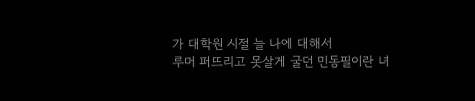가 대학원 시절 늘 나에 대해서
루머 퍼뜨리고 못살게 굴던 민동필이란 녀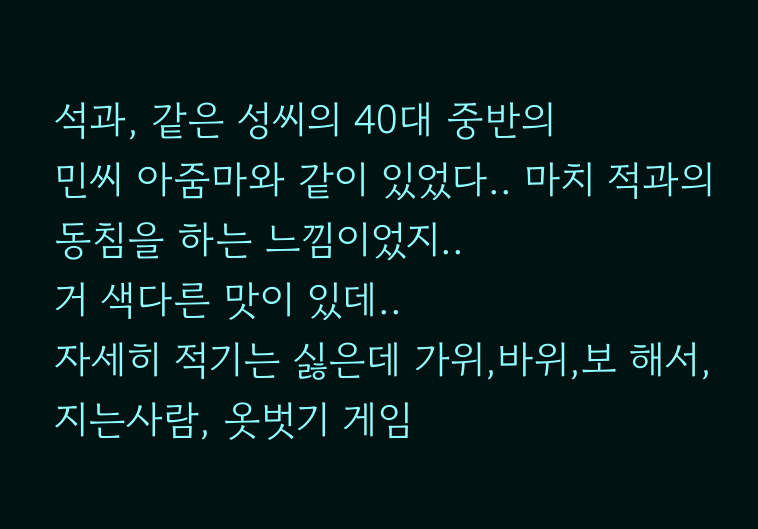석과, 같은 성씨의 40대 중반의
민씨 아줌마와 같이 있었다.. 마치 적과의 동침을 하는 느낌이었지..
거 색다른 맛이 있데..
자세히 적기는 싫은데 가위,바위,보 해서, 지는사람, 옷벗기 게임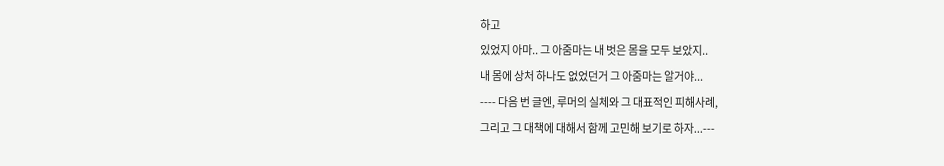하고
있었지 아마.. 그 아줌마는 내 벗은 몸을 모두 보았지..
내 몸에 상처 하나도 없었던거 그 아줌마는 알거야...
---- 다음 번 글엔, 루머의 실체와 그 대표적인 피해사례,
그리고 그 대책에 대해서 함께 고민해 보기로 하자...---